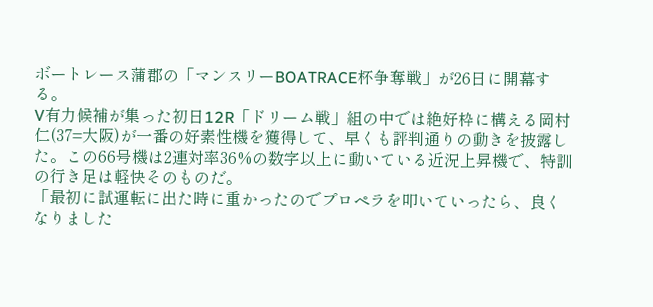ボートレース蒲郡の「マンスリーBOATRACE杯争奪戦」が26日に開幕する。
V有力候補が集った初日12R「ドリーム戦」組の中では絶好枠に構える岡村仁(37=大阪)が一番の好素性機を獲得して、早くも評判通りの動きを披露した。この66号機は2連対率36%の数字以上に動いている近況上昇機で、特訓の行き足は軽快そのものだ。
「最初に試運転に出た時に重かったのでプロペラを叩いていったら、良くなりました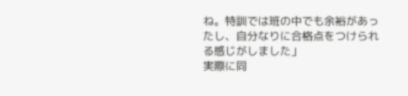ね。特訓では班の中でも余裕があったし、自分なりに合格点をつけられる感じがしました」
実際に同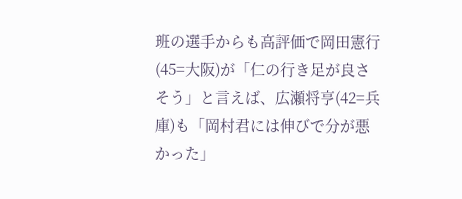班の選手からも高評価で岡田憲行(45=大阪)が「仁の行き足が良さそう」と言えば、広瀬将亨(42=兵庫)も「岡村君には伸びで分が悪かった」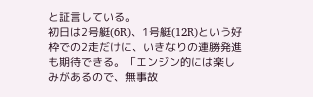と証言している。
初日は2号艇(6R)、1号艇(12R)という好枠での2走だけに、いきなりの連勝発進も期待できる。「エンジン的には楽しみがあるので、無事故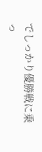でしっかり優勝戦に乗っ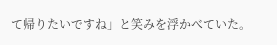て帰りたいですね」と笑みを浮かべていた。